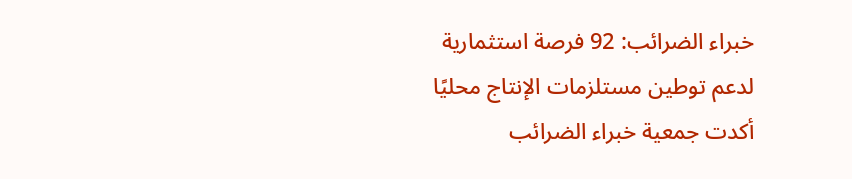خبراء الضرائب: 92 فرصة استثمارية لدعم توطين مستلزمات الإنتاج محليًا
أكدت جمعية خبراء الضرائب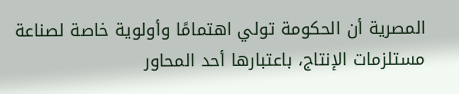المصرية أن الحكومة تولي اهتمامًا وأولوية خاصة لصناعة مستلزمات الإنتاج، باعتبارها أحد المحاور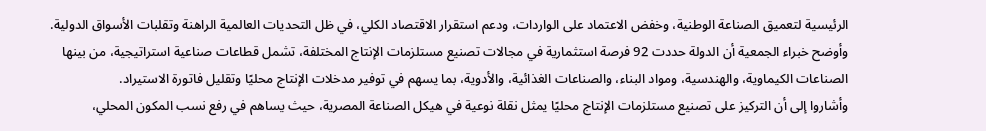الرئيسية لتعميق الصناعة الوطنية، وخفض الاعتماد على الواردات، ودعم استقرار الاقتصاد الكلي، في ظل التحديات العالمية الراهنة وتقلبات الأسواق الدولية.
وأوضح خبراء الجمعية أن الدولة حددت 92 فرصة استثمارية في مجالات تصنيع مستلزمات الإنتاج المختلفة، تشمل قطاعات صناعية استراتيجية، من بينها الصناعات الكيماوية، والهندسية، ومواد البناء، والصناعات الغذائية، والأدوية، بما يسهم في توفير مدخلات الإنتاج محليًا وتقليل فاتورة الاستيراد.
وأشاروا إلى أن التركيز على تصنيع مستلزمات الإنتاج محليًا يمثل نقلة نوعية في هيكل الصناعة المصرية، حيث يساهم في رفع نسب المكون المحلي،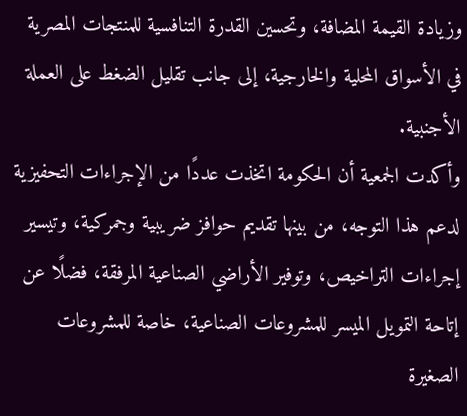وزيادة القيمة المضافة، وتحسين القدرة التنافسية للمنتجات المصرية في الأسواق المحلية والخارجية، إلى جانب تقليل الضغط على العملة الأجنبية.
وأكدت الجمعية أن الحكومة اتخذت عددًا من الإجراءات التحفيزية لدعم هذا التوجه، من بينها تقديم حوافز ضريبية وجمركية، وتيسير إجراءات التراخيص، وتوفير الأراضي الصناعية المرفقة، فضلًا عن إتاحة التمويل الميسر للمشروعات الصناعية، خاصة للمشروعات الصغيرة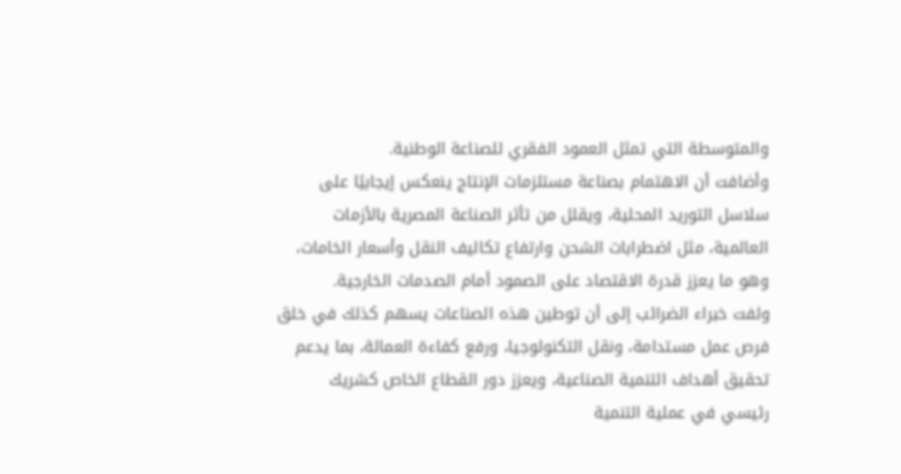والمتوسطة التي تمثل العمود الفقري للصناعة الوطنية.
وأضافت أن الاهتمام بصناعة مستلزمات الإنتاج ينعكس إيجابيًا على سلاسل التوريد المحلية، ويقلل من تأثر الصناعة المصرية بالأزمات العالمية، مثل اضطرابات الشحن وارتفاع تكاليف النقل وأسعار الخامات، وهو ما يعزز قدرة الاقتصاد على الصمود أمام الصدمات الخارجية.
ولفت خبراء الضرائب إلى أن توطين هذه الصناعات يسهم كذلك في خلق فرص عمل مستدامة، ونقل التكنولوجيا، ورفع كفاءة العمالة، بما يدعم تحقيق أهداف التنمية الصناعية، ويعزز دور القطاع الخاص كشريك رئيسي في عملية التنمية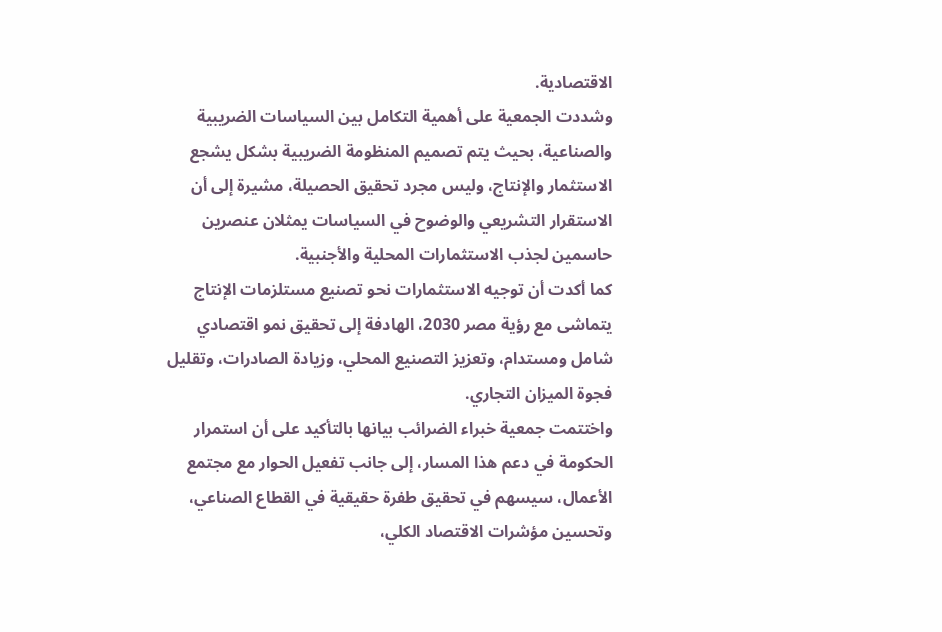الاقتصادية.
وشددت الجمعية على أهمية التكامل بين السياسات الضريبية والصناعية، بحيث يتم تصميم المنظومة الضريبية بشكل يشجع الاستثمار والإنتاج، وليس مجرد تحقيق الحصيلة، مشيرة إلى أن الاستقرار التشريعي والوضوح في السياسات يمثلان عنصرين حاسمين لجذب الاستثمارات المحلية والأجنبية.
كما أكدت أن توجيه الاستثمارات نحو تصنيع مستلزمات الإنتاج يتماشى مع رؤية مصر 2030، الهادفة إلى تحقيق نمو اقتصادي شامل ومستدام، وتعزيز التصنيع المحلي، وزيادة الصادرات، وتقليل فجوة الميزان التجاري.
واختتمت جمعية خبراء الضرائب بيانها بالتأكيد على أن استمرار الحكومة في دعم هذا المسار، إلى جانب تفعيل الحوار مع مجتمع الأعمال، سيسهم في تحقيق طفرة حقيقية في القطاع الصناعي، وتحسين مؤشرات الاقتصاد الكلي،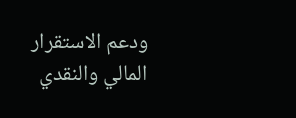ودعم الاستقرار المالي والنقدي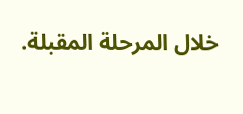خلال المرحلة المقبلة.